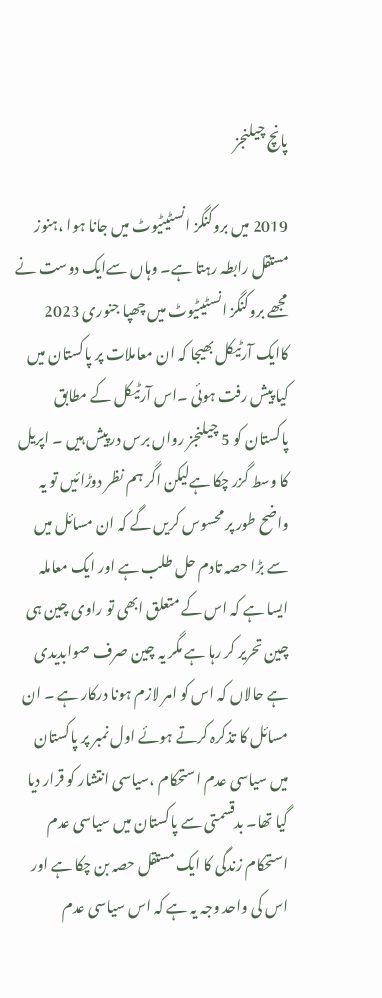پانچ چیلنجز

2019 میں بروکنگز انسٹیٹیوٹ میں جانا ہوا ،ہنوز مستقل رابطہ رہتا ہے۔ وہاں سےایک دوست نے مجھے بروکنگز انسٹیٹیوٹ میں چھپا جنوری 2023 کاایک آرٹیکل بھیجا کہ ان معاملات پر پاکستان میں کیا پیش رفت ہوئی ۔اس آرٹیکل کے مطابق پاکستان کو 5 چیلنجز رواں برس درپیش ہیں ۔ اپریل کا وسط گزر چکا ہےلیکن اگر ہم نظر دوڑائیں تو یہ واضح طور پر محسوس کریں گے کہ ان مسائل میں سے بڑا حصہ تادم حل طلب ہے اور ایک معاملہ ایسا ہے کہ اس کے متعلق ابھی تو راوی چین ہی چین تحریر کر رہا ہے مگر یہ چین صرف صوابدیدی ہے حالاں کہ اس کو امر لازم ہونا درکار ہے ۔ ان مسائل کا تذکرہ کرتے ہوئے اول نمبر پر پاکستان میں سیاسی عدم استحکام ،سیاسی انتشار کو قرار دیا گیا تھا۔ بدقسمتی سے پاکستان میں سیاسی عدم استحکام زندگی کا ایک مستقل حصہ بن چکا ہے اور اس کی واحد وجہ یہ ہے کہ اس سیاسی عدم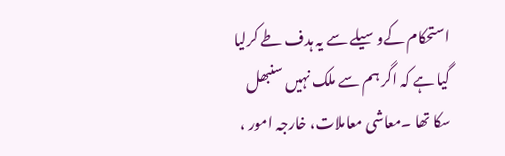استحکام کےوسیلے سے یہ ہدف طے کرلیا گیا ہے کہ اگر ہم سے ملک نہیں سنبھل سکا تھا ۔معاشی معاملات، خارجہ امور ،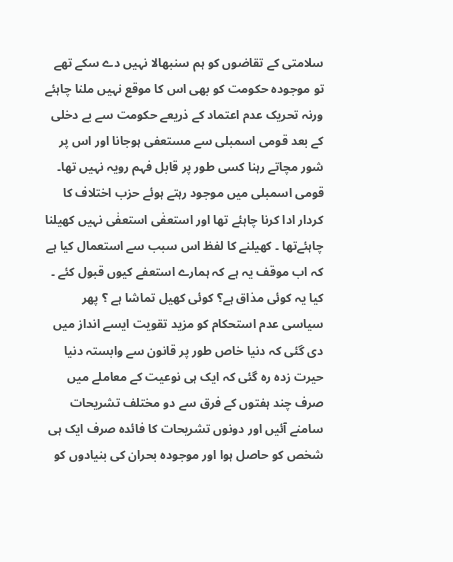سلامتی کے تقاضوں کو ہم سنبھالا نہیں دے سکے تھے تو موجودہ حکومت کو بھی اس کا موقع نہیں ملنا چاہئے ورنہ تحریک عدم اعتماد کے ذریعے حکومت سے بے دخلی کے بعد قومی اسمبلی سے مستعفی ہوجانا اور اس پر شور مچاتے رہنا کسی طور پر قابل فہم رویہ نہیں تھا۔ قومی اسمبلی میں موجود رہتے ہوئے حزب اختلاف کا کردار ادا کرنا چاہئے تھا اور استعفٰی استعفٰی نہیں کھیلنا چاہئےتھا ۔ کھیلنے کا لفظ اس سبب سے استعمال کیا ہے کہ اب موقف یہ ہے کہ ہمارے استعفے کیوں قبول کئے ۔ کیا یہ کوئی مذاق ہے؟ کوئی کھیل تماشا ہے ؟ پھر سیاسی عدم استحکام کو مزید تقویت ایسے انداز میں دی گئی کہ دنیا خاص طور پر قانون سے وابستہ دنیا حیرت زدہ رہ گئی کہ ایک ہی نوعیت کے معاملے میں صرف چند ہفتوں کے فرق سے دو مختلف تشریحات سامنے آئیں اور دونوں تشریحات کا فائدہ صرف ایک ہی شخص کو حاصل ہوا اور موجودہ بحران کی بنیادوں کو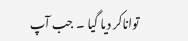تواناکر دیا گیا ۔ جب آپ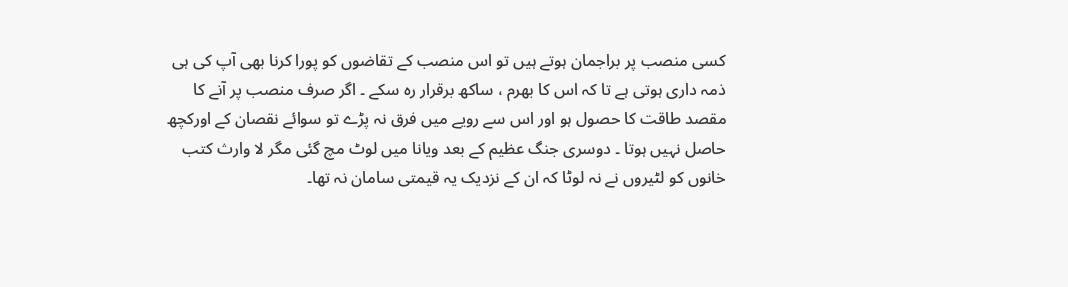کسی منصب پر براجمان ہوتے ہیں تو اس منصب کے تقاضوں کو پورا کرنا بھی آپ کی ہی ذمہ داری ہوتی ہے تا کہ اس کا بھرم ، ساکھ برقرار رہ سکے ۔ اگر صرف منصب پر آنے کا مقصد طاقت کا حصول ہو اور اس سے رویے میں فرق نہ پڑے تو سوائے نقصان کے اورکچھ حاصل نہیں ہوتا ۔ دوسری جنگ عظیم کے بعد ویانا میں لوٹ مچ گئی مگر لا وارث کتب خانوں کو لٹیروں نے نہ لوٹا کہ ان کے نزدیک یہ قیمتی سامان نہ تھا۔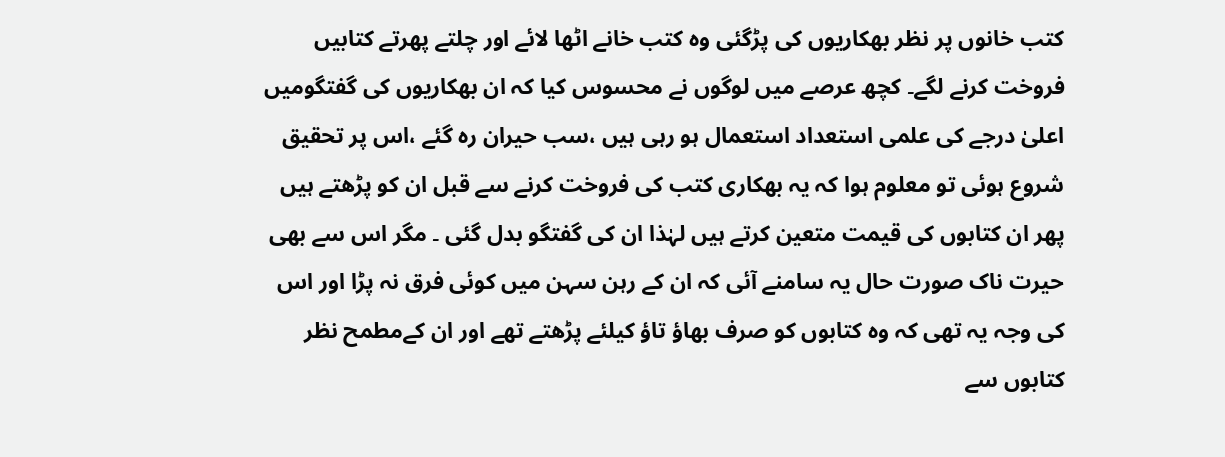کتب خانوں پر نظر بھکاریوں کی پڑگئی وہ کتب خانے اٹھا لائے اور چلتے پھرتے کتابیں فروخت کرنے لگے۔ کچھ عرصے میں لوگوں نے محسوس کیا کہ ان بھکاریوں کی گفتگومیں اعلیٰ درجے کی علمی استعداد استعمال ہو رہی ہیں ،سب حیران رہ گئے ،اس پر تحقیق شروع ہوئی تو معلوم ہوا کہ یہ بھکاری کتب کی فروخت کرنے سے قبل ان کو پڑھتے ہیں پھر ان کتابوں کی قیمت متعین کرتے ہیں لہٰذا ان کی گفتگو بدل گئی ۔ مگر اس سے بھی حیرت ناک صورت حال یہ سامنے آئی کہ ان کے رہن سہن میں کوئی فرق نہ پڑا اور اس کی وجہ یہ تھی کہ وہ کتابوں کو صرف بھاؤ تاؤ کیلئے پڑھتے تھے اور ان کےمطمح نظر کتابوں سے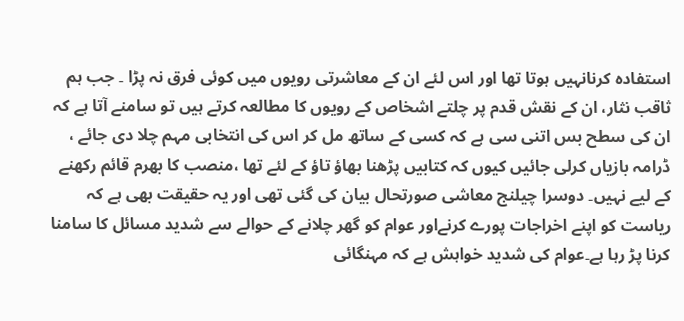استفادہ کرنانہیں ہوتا تھا اور اس لئے ان کے معاشرتی رویوں میں کوئی فرق نہ پڑا ۔ جب ہم ثاقب نثار، ان کے نقش قدم پر چلتے اشخاص کے رویوں کا مطالعہ کرتے ہیں تو سامنے آتا ہے کہ ان کی سطح بس اتنی سی ہے کہ کسی کے ساتھ مل کر اس کی انتخابی مہم چلا دی جائے ، ڈرامہ بازیاں کرلی جائیں کیوں کہ کتابیں پڑھنا بھاؤ تاؤ کے لئے تھا ،منصب کا بھرم قائم رکھنے کے لیے نہیں۔ دوسرا چیلنج معاشی صورتحال بیان کی گئی تھی اور یہ حقیقت بھی ہے کہ ریاست کو اپنے اخراجات پورے کرنےاور عوام کو گھر چلانے کے حوالے سے شدید مسائل کا سامنا کرنا پڑ رہا ہے۔عوام کی شدید خواہش ہے کہ مہنگائی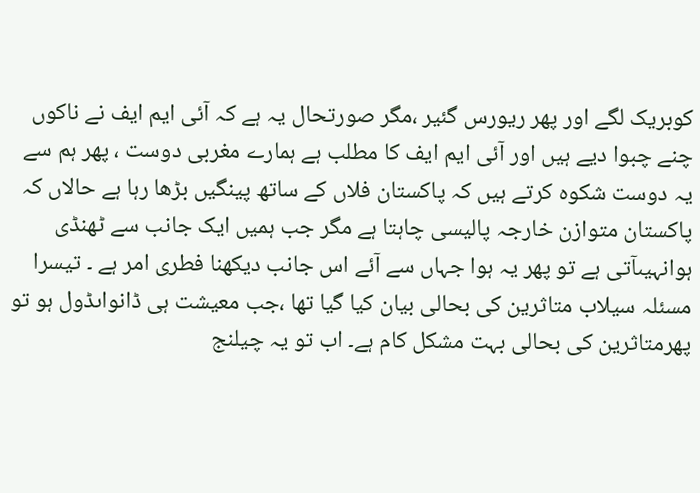کوبریک لگے اور پھر ریورس گئیر ،مگر صورتحال یہ ہے کہ آئی ایم ایف نے ناکوں چنے چبوا دیے ہیں اور آئی ایم ایف کا مطلب ہے ہمارے مغربی دوست ، پھر ہم سے یہ دوست شکوہ کرتے ہیں کہ پاکستان فلاں کے ساتھ پینگیں بڑھا رہا ہے حالاں کہ پاکستان متوازن خارجہ پالیسی چاہتا ہے مگر جب ہمیں ایک جانب سے ٹھنڈی ہوانہیںآتی ہے تو پھر یہ ہوا جہاں سے آئے اس جانب دیکھنا فطری امر ہے ۔ تیسرا مسئلہ سیلاب متاثرین کی بحالی بیان کیا گیا تھا ،جب معیشت ہی ڈانواںڈول ہو تو پھرمتاثرین کی بحالی بہت مشکل کام ہے۔ اب تو یہ چیلنج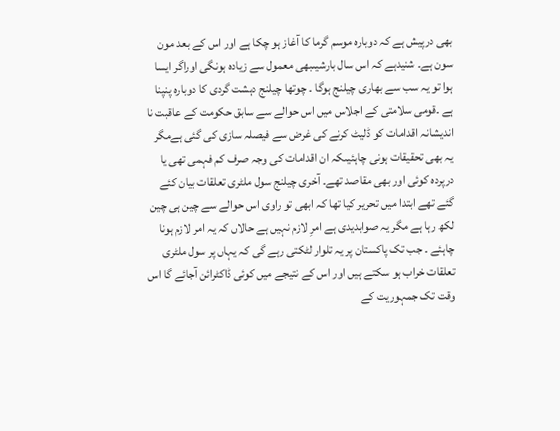بھی درپیش ہے کہ دوبارہ موسم گرما کا آغاز ہو چکا ہے اور اس کے بعد مون سون ہے۔ شنیدہے کہ اس سال بارشیںبھی معمول سے زیادہ ہونگی اوراگر ایسا ہوا تو یہ سب سے بھاری چیلنج ہوگا ۔ چوتھا چیلنج دہشت گردی کا دوبارہ پنپنا ہے ۔قومی سلامتی کے اجلاس میں اس حوالے سے سابق حکومت کے عاقبت نا اندیشانہ اقدامات کو ڈلیٹ کرنے کی غرض سے فیصلہ سازی کی گئی ہےمگر یہ بھی تحقیقات ہونی چاہئیںکہ ان اقدامات کی وجہ صرف کم فہمی تھی یا درپردہ کوئی اور بھی مقاصد تھے۔ آخری چیلنج سول ملٹری تعلقات بیان کئے گئے تھے ابتدا میں تحریر کیا تھا کہ ابھی تو راوی اس حوالے سے چین ہی چین لکھ رہا ہے مگر یہ صوابدیدی ہے امرِ لازم نہیں ہے حالاں کہ یہ امر لازم ہونا چاہئے ۔ جب تک پاکستان پر یہ تلوار لٹکتی رہے گی کہ یہاں پر سول ملٹری تعلقات خراب ہو سکتے ہیں اور اس کے نتیجے میں کوئی ڈاکٹرائن آجائے گا اس وقت تک جمہوریت کے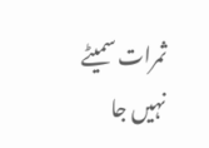ثمرات سمیٹے نہیں جا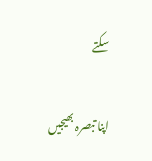سکتے

اپنا تبصرہ بھیجیں